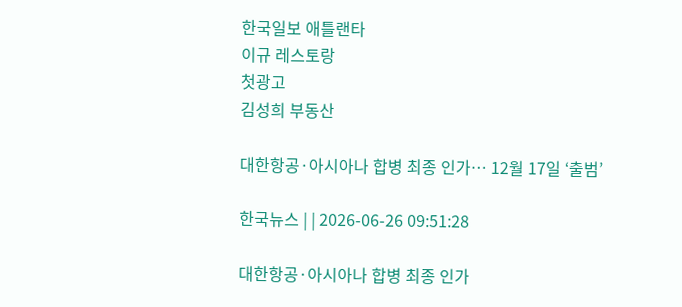한국일보 애틀랜타
이규 레스토랑
첫광고
김성희 부동산

대한항공·아시아나 합병 최종 인가… 12월 17일 ‘출범’

한국뉴스 | | 2026-06-26 09:51:28

대한항공·아시아나 합병 최종 인가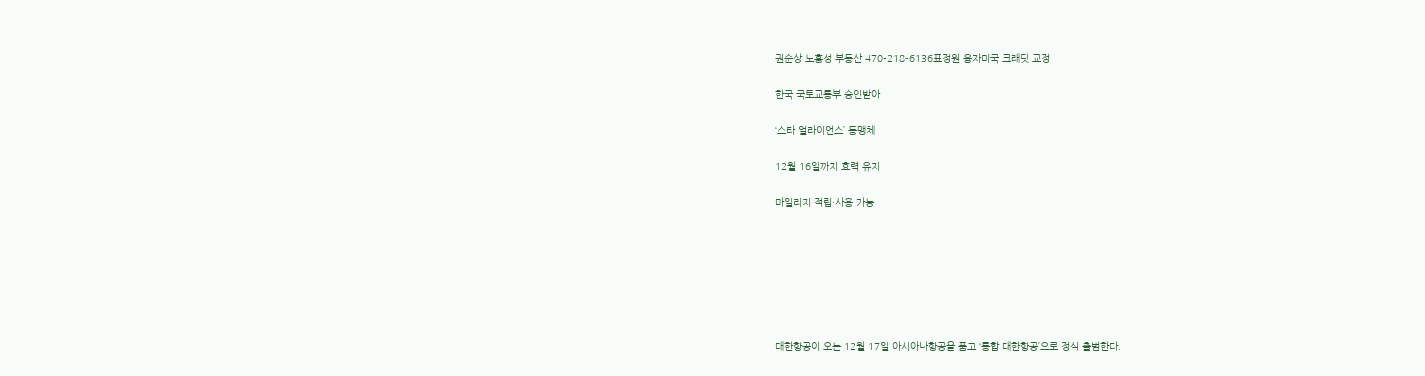권순상 노흥성 부동산 470-218-6136표정원 융자미국 크래딧 교정

한국 국토교통부 승인받아

‘스타 얼라이언스’ 동맹체

12월 16일까지 효력 유지

마일리지 적립·사용 가능







대한항공이 오는 12월 17일 아시아나항공을 품고 ‘통합 대한항공’으로 정식 출범한다.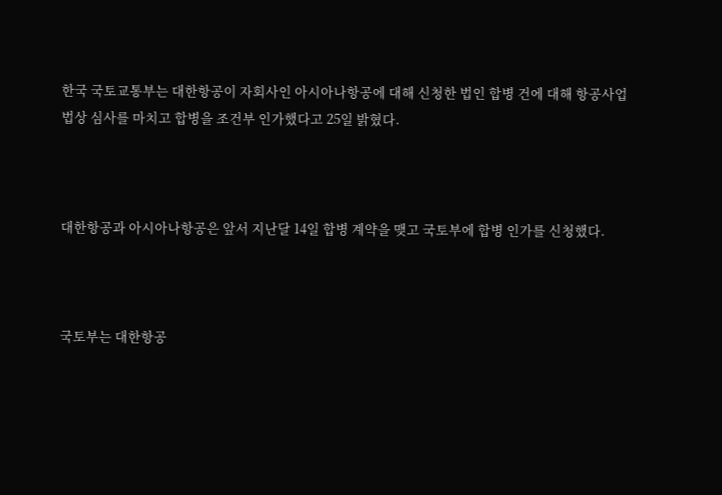한국 국토교통부는 대한항공이 자회사인 아시아나항공에 대해 신청한 법인 합병 건에 대해 항공사업법상 심사를 마치고 합병을 조건부 인가했다고 25일 밝혔다.



대한항공과 아시아나항공은 앞서 지난달 14일 합병 계약을 맺고 국토부에 합병 인가를 신청했다.



국토부는 대한항공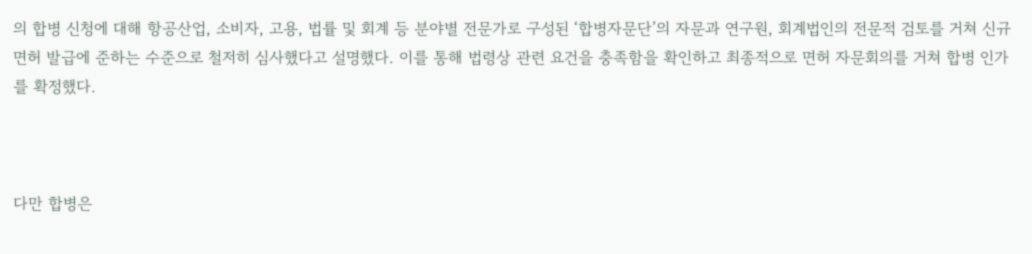의 합병 신청에 대해 항공산업, 소비자, 고용, 법률 및 회계 등 분야별 전문가로 구성된 ‘합병자문단’의 자문과 연구원, 회계법인의 전문적 검토를 거쳐 신규 면허 발급에 준하는 수준으로 철저히 심사했다고 설명했다. 이를 통해 법령상 관련 요건을 충족함을 확인하고 최종적으로 면허 자문회의를 거쳐 합병 인가를 확정했다.



다만 합병은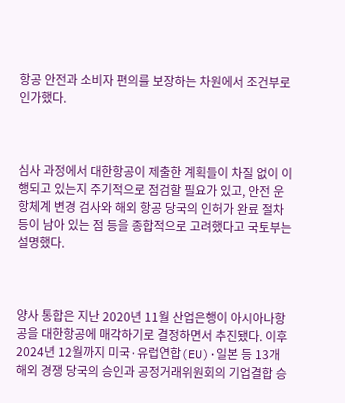항공 안전과 소비자 편의를 보장하는 차원에서 조건부로 인가했다.



심사 과정에서 대한항공이 제출한 계획들이 차질 없이 이행되고 있는지 주기적으로 점검할 필요가 있고, 안전 운항체계 변경 검사와 해외 항공 당국의 인허가 완료 절차 등이 남아 있는 점 등을 종합적으로 고려했다고 국토부는 설명했다.



양사 통합은 지난 2020년 11월 산업은행이 아시아나항공을 대한항공에 매각하기로 결정하면서 추진됐다. 이후 2024년 12월까지 미국·유럽연합(EU)·일본 등 13개 해외 경쟁 당국의 승인과 공정거래위원회의 기업결합 승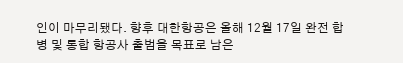인이 마무리됐다. 향후 대한항공은 올해 12월 17일 완전 합병 및 통합 항공사 출범을 목표로 남은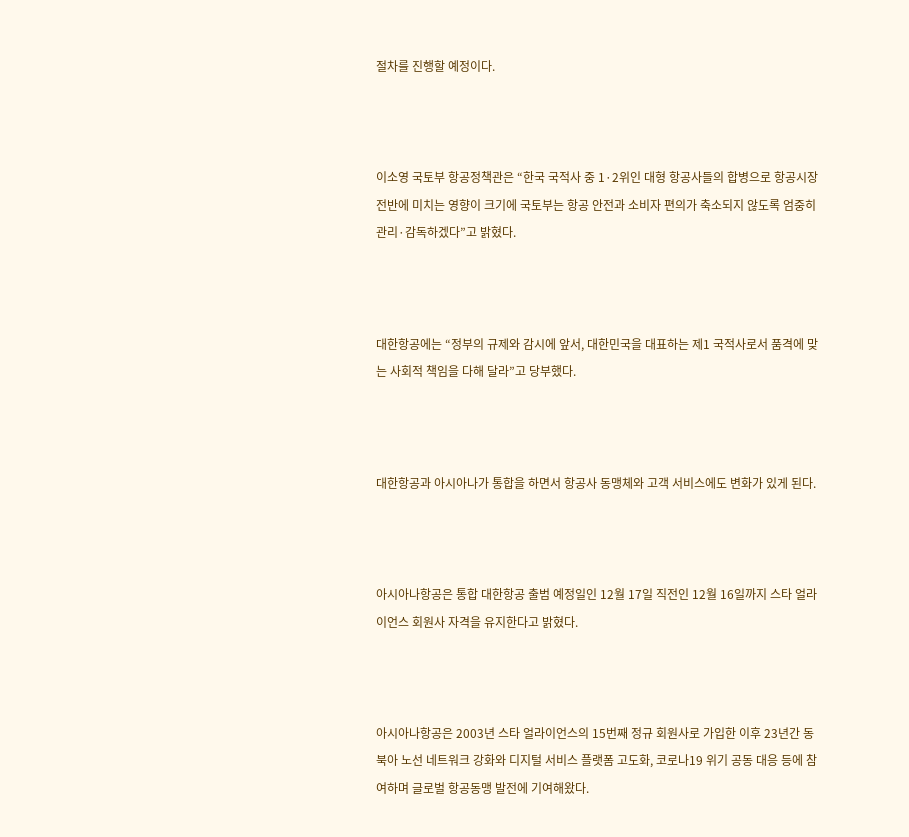절차를 진행할 예정이다.



이소영 국토부 항공정책관은 “한국 국적사 중 1·2위인 대형 항공사들의 합병으로 항공시장 전반에 미치는 영향이 크기에 국토부는 항공 안전과 소비자 편의가 축소되지 않도록 엄중히 관리·감독하겠다”고 밝혔다.



대한항공에는 “정부의 규제와 감시에 앞서, 대한민국을 대표하는 제1 국적사로서 품격에 맞는 사회적 책임을 다해 달라”고 당부했다.



대한항공과 아시아나가 통합을 하면서 항공사 동맹체와 고객 서비스에도 변화가 있게 된다.



아시아나항공은 통합 대한항공 출범 예정일인 12월 17일 직전인 12월 16일까지 스타 얼라이언스 회원사 자격을 유지한다고 밝혔다.



아시아나항공은 2003년 스타 얼라이언스의 15번째 정규 회원사로 가입한 이후 23년간 동북아 노선 네트워크 강화와 디지털 서비스 플랫폼 고도화, 코로나19 위기 공동 대응 등에 참여하며 글로벌 항공동맹 발전에 기여해왔다.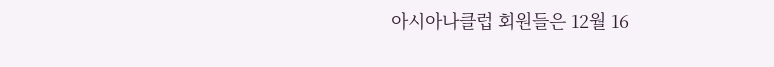아시아나클럽 회원들은 12월 16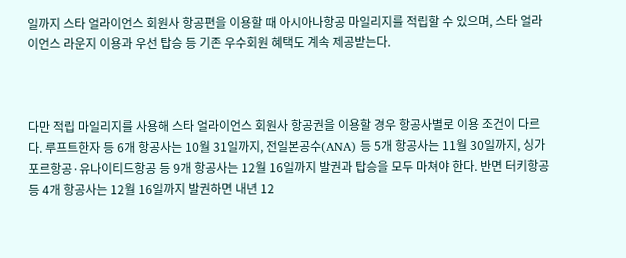일까지 스타 얼라이언스 회원사 항공편을 이용할 때 아시아나항공 마일리지를 적립할 수 있으며, 스타 얼라이언스 라운지 이용과 우선 탑승 등 기존 우수회원 혜택도 계속 제공받는다.



다만 적립 마일리지를 사용해 스타 얼라이언스 회원사 항공권을 이용할 경우 항공사별로 이용 조건이 다르다. 루프트한자 등 6개 항공사는 10월 31일까지, 전일본공수(ANA) 등 5개 항공사는 11월 30일까지, 싱가포르항공·유나이티드항공 등 9개 항공사는 12월 16일까지 발권과 탑승을 모두 마쳐야 한다. 반면 터키항공 등 4개 항공사는 12월 16일까지 발권하면 내년 12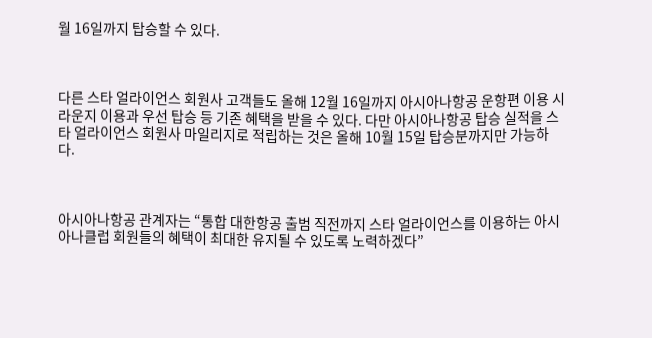월 16일까지 탑승할 수 있다.



다른 스타 얼라이언스 회원사 고객들도 올해 12월 16일까지 아시아나항공 운항편 이용 시 라운지 이용과 우선 탑승 등 기존 혜택을 받을 수 있다. 다만 아시아나항공 탑승 실적을 스타 얼라이언스 회원사 마일리지로 적립하는 것은 올해 10월 15일 탑승분까지만 가능하다.



아시아나항공 관계자는 “통합 대한항공 출범 직전까지 스타 얼라이언스를 이용하는 아시아나클럽 회원들의 혜택이 최대한 유지될 수 있도록 노력하겠다”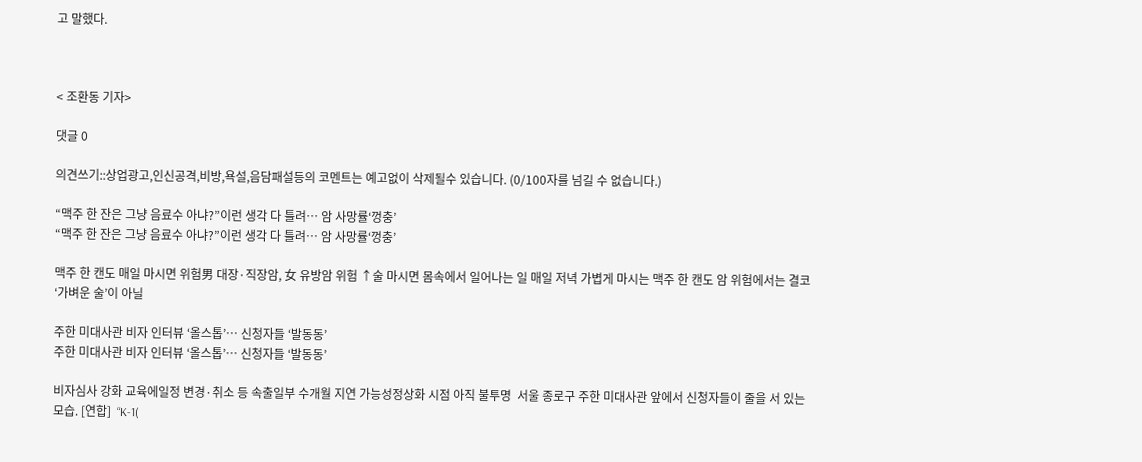고 말했다.



< 조환동 기자>

댓글 0

의견쓰기::상업광고,인신공격,비방,욕설,음담패설등의 코멘트는 예고없이 삭제될수 있습니다. (0/100자를 넘길 수 없습니다.)

“맥주 한 잔은 그냥 음료수 아냐?”이런 생각 다 틀려… 암 사망률‘껑충’
“맥주 한 잔은 그냥 음료수 아냐?”이런 생각 다 틀려… 암 사망률‘껑충’

맥주 한 캔도 매일 마시면 위험男 대장·직장암, 女 유방암 위험 ↑술 마시면 몸속에서 일어나는 일 매일 저녁 가볍게 마시는 맥주 한 캔도 암 위험에서는 결코 ‘가벼운 술’이 아닐

주한 미대사관 비자 인터뷰 ‘올스톱’… 신청자들 ‘발동동’
주한 미대사관 비자 인터뷰 ‘올스톱’… 신청자들 ‘발동동’

비자심사 강화 교육에일정 변경·취소 등 속출일부 수개월 지연 가능성정상화 시점 아직 불투명  서울 종로구 주한 미대사관 앞에서 신청자들이 줄을 서 있는 모습. [연합]  “K-1(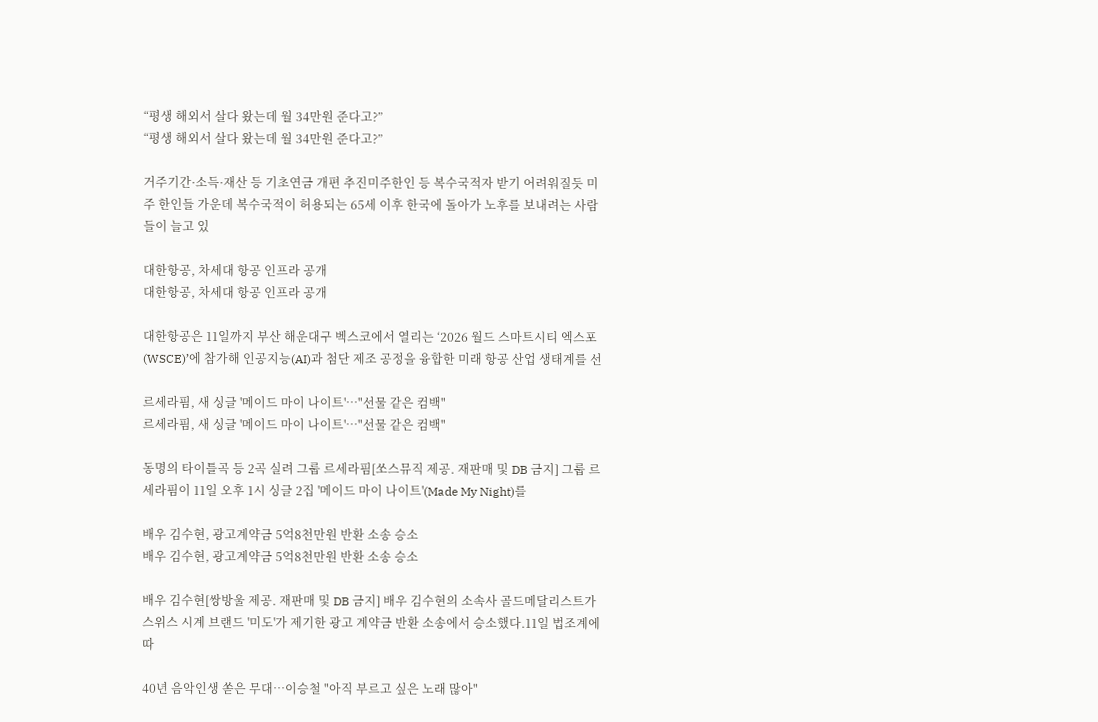“평생 해외서 살다 왔는데 월 34만원 준다고?”
“평생 해외서 살다 왔는데 월 34만원 준다고?”

거주기간·소득·재산 등 기초연금 개편 추진미주한인 등 복수국적자 받기 어려워질듯 미주 한인들 가운데 복수국적이 허용되는 65세 이후 한국에 돌아가 노후를 보내려는 사람들이 늘고 있

대한항공, 차세대 항공 인프라 공개
대한항공, 차세대 항공 인프라 공개

대한항공은 11일까지 부산 해운대구 벡스코에서 열리는 ‘2026 월드 스마트시티 엑스포(WSCE)’에 참가해 인공지능(AI)과 첨단 제조 공정을 융합한 미래 항공 산업 생태계를 선

르세라핌, 새 싱글 '메이드 마이 나이트'…"선물 같은 컴백"
르세라핌, 새 싱글 '메이드 마이 나이트'…"선물 같은 컴백"

동명의 타이틀곡 등 2곡 실려 그룹 르세라핌[쏘스뮤직 제공. 재판매 및 DB 금지] 그룹 르세라핌이 11일 오후 1시 싱글 2집 '메이드 마이 나이트'(Made My Night)를

배우 김수현, 광고계약금 5억8천만원 반환 소송 승소
배우 김수현, 광고계약금 5억8천만원 반환 소송 승소

배우 김수현[쌍방울 제공. 재판매 및 DB 금지] 배우 김수현의 소속사 골드메달리스트가 스위스 시계 브랜드 '미도'가 제기한 광고 계약금 반환 소송에서 승소했다.11일 법조계에 따

40년 음악인생 쏟은 무대…이승철 "아직 부르고 싶은 노래 많아"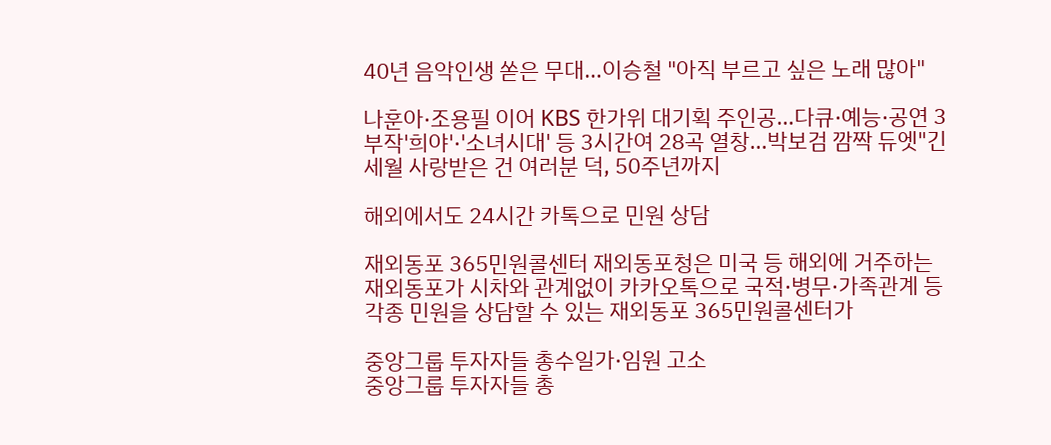40년 음악인생 쏟은 무대…이승철 "아직 부르고 싶은 노래 많아"

나훈아·조용필 이어 KBS 한가위 대기획 주인공…다큐·예능·공연 3부작'희야'·'소녀시대' 등 3시간여 28곡 열창…박보검 깜짝 듀엣"긴 세월 사랑받은 건 여러분 덕, 50주년까지

해외에서도 24시간 카톡으로 민원 상담

재외동포 365민원콜센터 재외동포청은 미국 등 해외에 거주하는 재외동포가 시차와 관계없이 카카오톡으로 국적·병무·가족관계 등 각종 민원을 상담할 수 있는 재외동포 365민원콜센터가

중앙그룹 투자자들 총수일가·임원 고소
중앙그룹 투자자들 총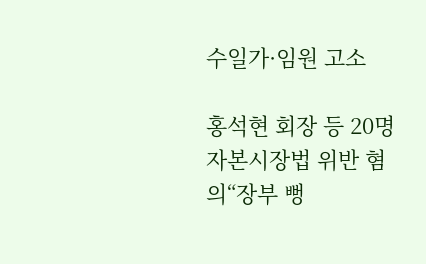수일가·임원 고소

홍석현 회장 등 20명자본시장법 위반 혐의“장부 뻥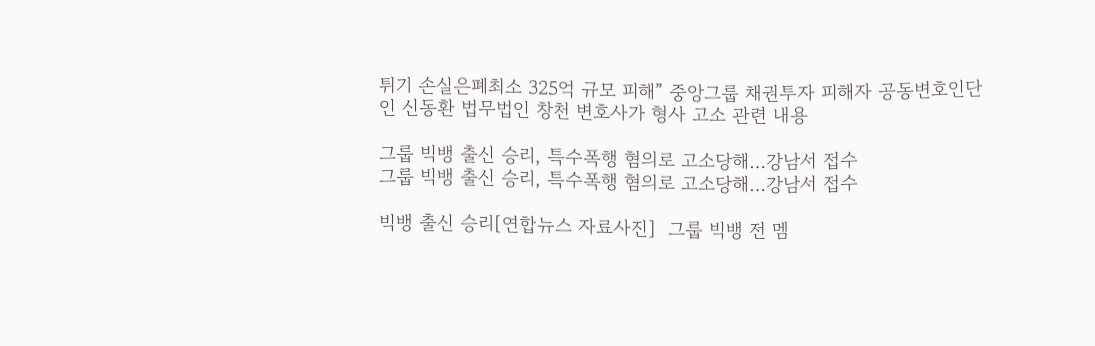튀기 손실은폐최소 325억 규모 피해” 중앙그룹 채권투자 피해자 공동변호인단인 신동환 법무법인 창천 변호사가 형사 고소 관련 내용

그룹 빅뱅 출신 승리, 특수폭행 혐의로 고소당해…강남서 접수
그룹 빅뱅 출신 승리, 특수폭행 혐의로 고소당해…강남서 접수

빅뱅 출신 승리[연합뉴스 자료사진]  그룹 빅뱅 전 멤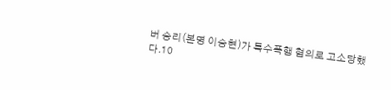버 승리(본명 이승현)가 특수폭행 혐의로 고소당했다.10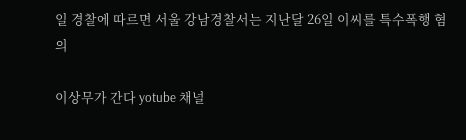일 경찰에 따르면 서울 강남경찰서는 지난달 26일 이씨를 특수폭행 혐의

이상무가 간다 yotube 채널